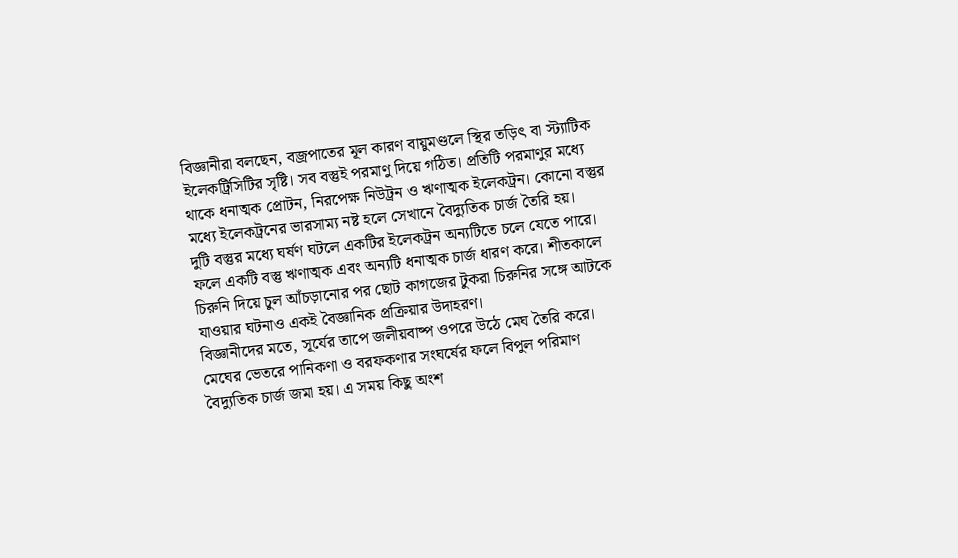বিজ্ঞানীরা বলছেন, বজ্রপাতের মূল কারণ বায়ুমণ্ডলে স্থির তড়িৎ বা স্ট্যাটিক ইলেকট্রিসিটির সৃষ্টি। সব বস্তুই পরমাণু দিয়ে গঠিত। প্রতিটি পরমাণুর মধ্যে থাকে ধনাত্মক প্রোটন, নিরপেক্ষ নিউট্রন ও ঋণাত্মক ইলেকট্রন। কোনো বস্তুর মধ্যে ইলেকট্রনের ভারসাম্য নষ্ট হলে সেখানে বৈদ্যুতিক চার্জ তৈরি হয়।
দুটি বস্তুর মধ্যে ঘর্ষণ ঘটলে একটির ইলেকট্রন অন্যটিতে চলে যেতে পারে। ফলে একটি বস্তু ঋণাত্মক এবং অন্যটি ধনাত্মক চার্জ ধারণ করে। শীতকালে চিরুনি দিয়ে চুল আঁচড়ানোর পর ছোট কাগজের টুকরা চিরুনির সঙ্গে আটকে যাওয়ার ঘটনাও একই বৈজ্ঞানিক প্রক্রিয়ার উদাহরণ।
বিজ্ঞানীদের মতে, সূর্যের তাপে জলীয়বাষ্প ওপরে উঠে মেঘ তৈরি করে। মেঘের ভেতরে পানিকণা ও বরফকণার সংঘর্ষের ফলে বিপুল পরিমাণ বৈদ্যুতিক চার্জ জমা হয়। এ সময় কিছু অংশ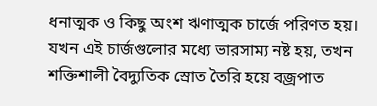ধনাত্মক ও কিছু অংশ ঋণাত্মক চার্জে পরিণত হয়। যখন এই চার্জগুলোর মধ্যে ভারসাম্য নষ্ট হয়, তখন শক্তিশালী বৈদ্যুতিক স্রোত তৈরি হয়ে বজ্রপাত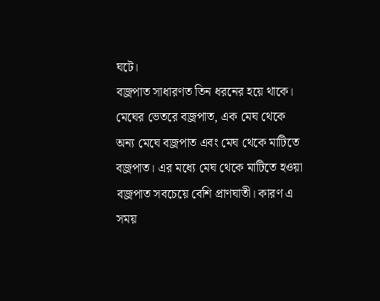ঘটে।
বজ্রপাত সাধারণত তিন ধরনের হয়ে থাকে। মেঘের ভেতরে বজ্রপাত, এক মেঘ থেকে অন্য মেঘে বজ্রপাত এবং মেঘ থেকে মাটিতে বজ্রপাত। এর মধ্যে মেঘ থেকে মাটিতে হওয়া বজ্রপাত সবচেয়ে বেশি প্রাণঘাতী। কারণ এ সময়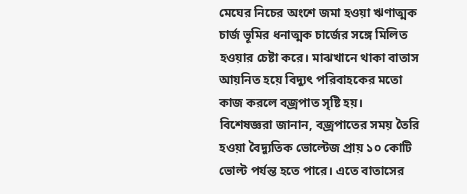মেঘের নিচের অংশে জমা হওয়া ঋণাত্মক চার্জ ভূমির ধনাত্মক চার্জের সঙ্গে মিলিত হওয়ার চেষ্টা করে। মাঝখানে থাকা বাতাস আয়নিত হয়ে বিদ্যুৎ পরিবাহকের মতো কাজ করলে বজ্রপাত সৃষ্টি হয়।
বিশেষজ্ঞরা জানান, বজ্রপাতের সময় তৈরি হওয়া বৈদ্যুতিক ভোল্টেজ প্রায় ১০ কোটি ভোল্ট পর্যন্ত হতে পারে। এতে বাতাসের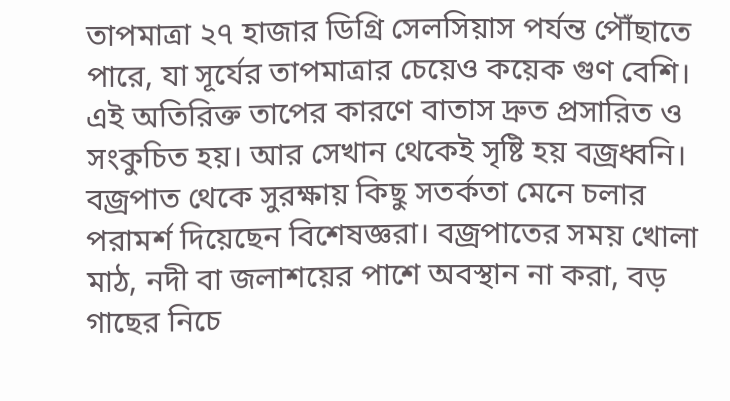তাপমাত্রা ২৭ হাজার ডিগ্রি সেলসিয়াস পর্যন্ত পৌঁছাতে পারে, যা সূর্যের তাপমাত্রার চেয়েও কয়েক গুণ বেশি। এই অতিরিক্ত তাপের কারণে বাতাস দ্রুত প্রসারিত ও সংকুচিত হয়। আর সেখান থেকেই সৃষ্টি হয় বজ্রধ্বনি।
বজ্রপাত থেকে সুরক্ষায় কিছু সতর্কতা মেনে চলার পরামর্শ দিয়েছেন বিশেষজ্ঞরা। বজ্রপাতের সময় খোলা মাঠ, নদী বা জলাশয়ের পাশে অবস্থান না করা, বড় গাছের নিচে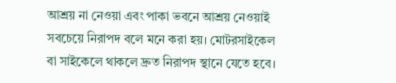আশ্রয় না নেওয়া এবং পাকা ভবনে আশ্রয় নেওয়াই সবচেয়ে নিরাপদ বলে মনে করা হয়। মোটরসাইকেল বা সাইকেলে থাকলে দ্রুত নিরাপদ স্থানে যেতে হবে।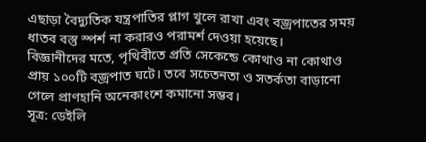এছাড়া বৈদ্যুতিক যন্ত্রপাতির প্লাগ খুলে রাখা এবং বজ্রপাতের সময় ধাতব বস্তু স্পর্শ না করারও পরামর্শ দেওয়া হয়েছে।
বিজ্ঞানীদের মতে, পৃথিবীতে প্রতি সেকেন্ডে কোথাও না কোথাও প্রায় ১০০টি বজ্রপাত ঘটে। তবে সচেতনতা ও সতর্কতা বাড়ানো গেলে প্রাণহানি অনেকাংশে কমানো সম্ভব।
সূত্র: ডেইলি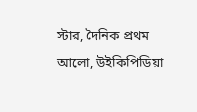স্টার, দৈনিক প্রথম আলো, উইকিপিডিয়া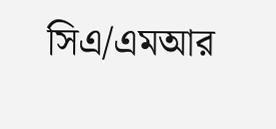সিএ/এমআর